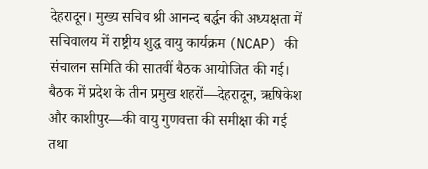देहरादून। मुख्य सचिव श्री आनन्द बर्द्धन की अध्यक्षता में सचिवालय में राष्ट्रीय शुद्ध वायु कार्यक्रम (NCAP) की संचालन समिति की सातवीं बैठक आयोजित की गई। बैठक में प्रदेश के तीन प्रमुख शहरों—देहरादून, ऋषिकेश और काशीपुर—की वायु गुणवत्ता की समीक्षा की गई तथा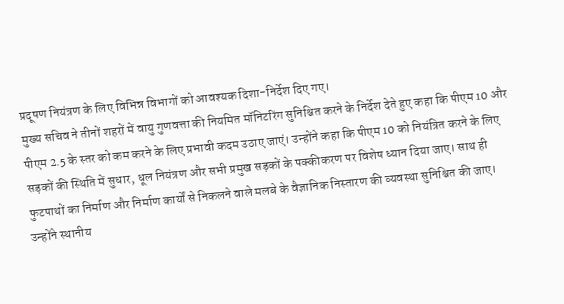प्रदूषण नियंत्रण के लिए विभिन्न विभागों को आवश्यक दिशा-निर्देश दिए गए।
मुख्य सचिव ने तीनों शहरों में वायु गुणवत्ता की नियमित मॉनिटरिंग सुनिश्चित करने के निर्देश देते हुए कहा कि पीएम 10 और पीएम 2.5 के स्तर को कम करने के लिए प्रभावी कदम उठाए जाएं। उन्होंने कहा कि पीएम 10 को नियंत्रित करने के लिए सड़कों की स्थिति में सुधार, धूल नियंत्रण और सभी प्रमुख सड़कों के पक्कीकरण पर विशेष ध्यान दिया जाए। साथ ही फुटपाथों का निर्माण और निर्माण कार्यों से निकलने वाले मलबे के वैज्ञानिक निस्तारण की व्यवस्था सुनिश्चित की जाए।
उन्होंने स्थानीय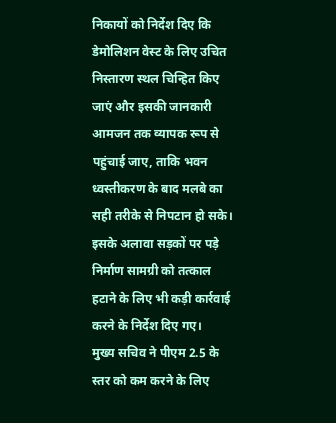निकायों को निर्देश दिए कि डेमोलिशन वेस्ट के लिए उचित निस्तारण स्थल चिन्हित किए जाएं और इसकी जानकारी आमजन तक व्यापक रूप से पहुंचाई जाए, ताकि भवन ध्वस्तीकरण के बाद मलबे का सही तरीके से निपटान हो सके। इसके अलावा सड़कों पर पड़े निर्माण सामग्री को तत्काल हटाने के लिए भी कड़ी कार्रवाई करने के निर्देश दिए गए।
मुख्य सचिव ने पीएम 2.5 के स्तर को कम करने के लिए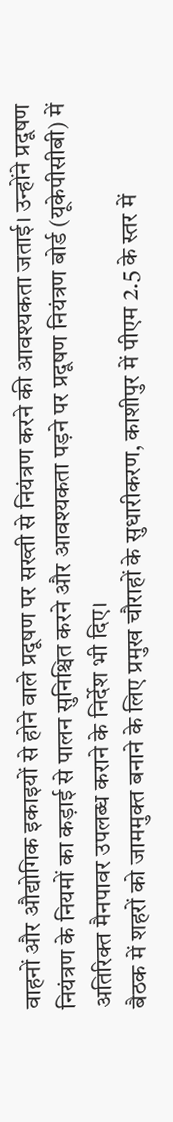वाहनों और औद्योगिक इकाइयों से होने वाले प्रदूषण पर सख्ती से नियंत्रण करने की आवश्यकता जताई। उन्होंने प्रदूषण नियंत्रण के नियमों का कड़ाई से पालन सुनिश्चित करने और आवश्यकता पड़ने पर प्रदूषण नियंत्रण बोर्ड (यूकेपीसीबी) में अतिरिक्त मैनपावर उपलब्ध कराने के निर्देश भी दिए।
बैठक में शहरों को जाममुक्त बनाने के लिए प्रमुख चौराहों के सुधारीकरण, काशीपुर में पीएम 2.5 के स्तर में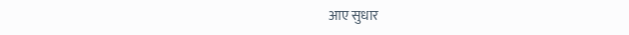आए सुधार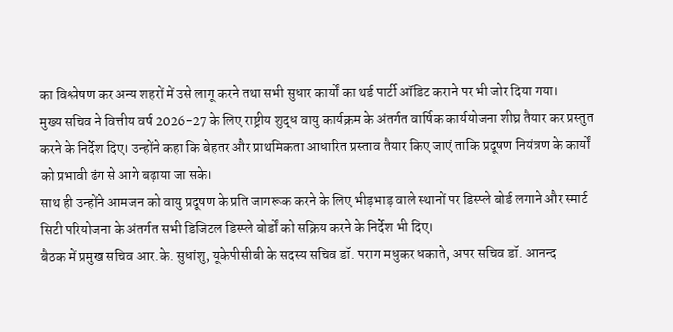का विश्लेषण कर अन्य शहरों में उसे लागू करने तथा सभी सुधार कार्यों का थर्ड पार्टी ऑडिट कराने पर भी जोर दिया गया।
मुख्य सचिव ने वित्तीय वर्ष 2026-27 के लिए राष्ट्रीय शुद्ध वायु कार्यक्रम के अंतर्गत वार्षिक कार्ययोजना शीघ्र तैयार कर प्रस्तुत करने के निर्देश दिए। उन्होंने कहा कि बेहतर और प्राथमिकता आधारित प्रस्ताव तैयार किए जाएं ताकि प्रदूषण नियंत्रण के कार्यों को प्रभावी ढंग से आगे बढ़ाया जा सके।
साथ ही उन्होंने आमजन को वायु प्रदूषण के प्रति जागरूक करने के लिए भीड़भाड़ वाले स्थानों पर डिस्प्ले बोर्ड लगाने और स्मार्ट सिटी परियोजना के अंतर्गत सभी डिजिटल डिस्प्ले बोर्डों को सक्रिय करने के निर्देश भी दिए।
बैठक में प्रमुख सचिव आर.के. सुधांशु, यूकेपीसीबी के सदस्य सचिव डॉ. पराग मधुकर धकाते, अपर सचिव डॉ. आनन्द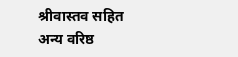श्रीवास्तव सहित अन्य वरिष्ठ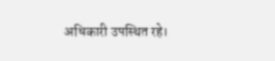अधिकारी उपस्थित रहे।